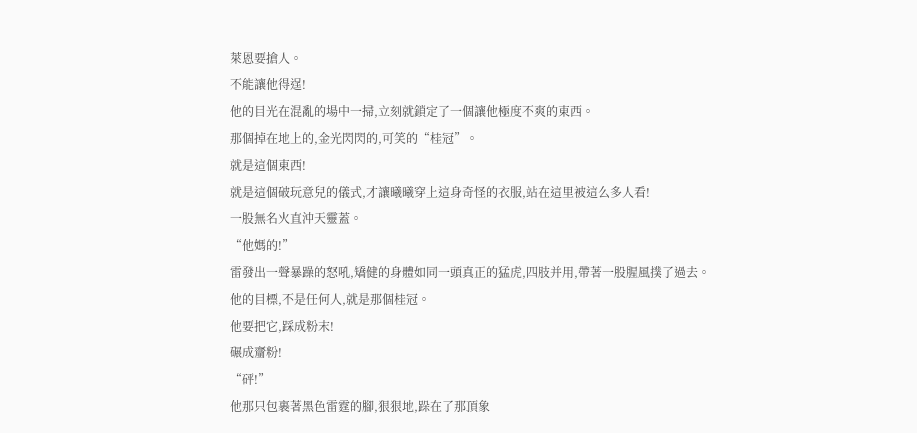萊恩要搶人。
不能讓他得逞!
他的目光在混亂的場中一掃,立刻就鎖定了一個讓他極度不爽的東西。
那個掉在地上的,金光閃閃的,可笑的“桂冠”。
就是這個東西!
就是這個破玩意兒的儀式,才讓曦曦穿上這身奇怪的衣服,站在這里被這么多人看!
一股無名火直沖天靈蓋。
“他媽的!”
雷發出一聲暴躁的怒吼,矯健的身體如同一頭真正的猛虎,四肢并用,帶著一股腥風撲了過去。
他的目標,不是任何人,就是那個桂冠。
他要把它,踩成粉末!
碾成齏粉!
“砰!”
他那只包裹著黑色雷霆的腳,狠狠地,跺在了那頂象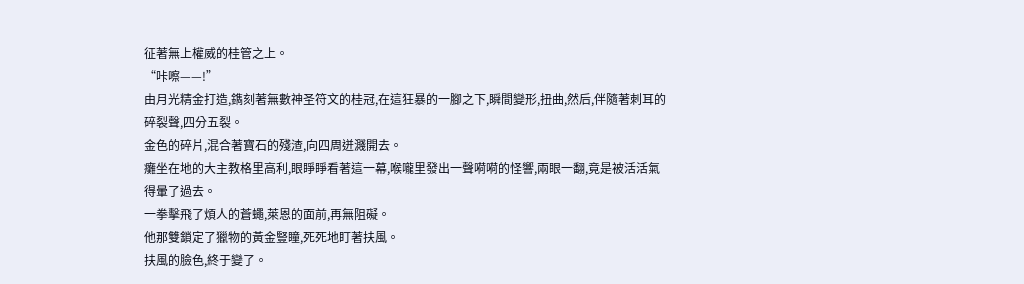征著無上權威的桂管之上。
“咔嚓——!”
由月光精金打造,鐫刻著無數神圣符文的桂冠,在這狂暴的一腳之下,瞬間變形,扭曲,然后,伴隨著刺耳的碎裂聲,四分五裂。
金色的碎片,混合著寶石的殘渣,向四周迸濺開去。
癱坐在地的大主教格里高利,眼睜睜看著這一幕,喉嚨里發出一聲嗬嗬的怪響,兩眼一翻,竟是被活活氣得暈了過去。
一拳擊飛了煩人的蒼蠅,萊恩的面前,再無阻礙。
他那雙鎖定了獵物的黃金豎瞳,死死地盯著扶風。
扶風的臉色,終于變了。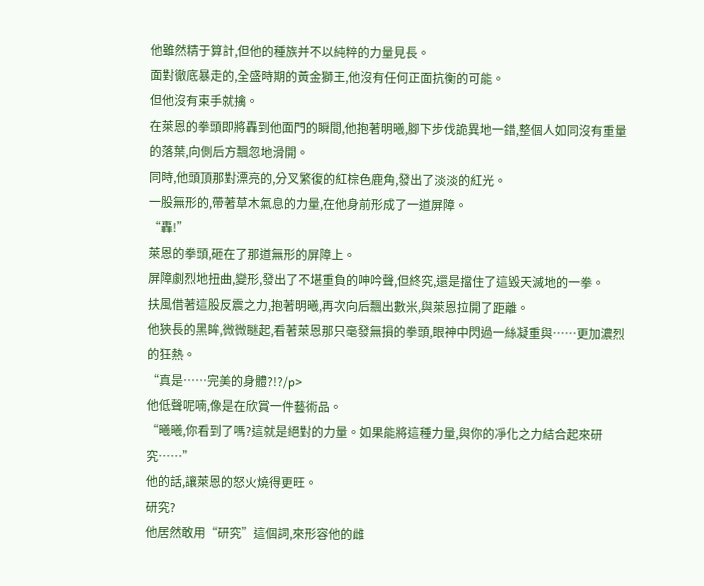他雖然精于算計,但他的種族并不以純粹的力量見長。
面對徹底暴走的,全盛時期的黃金獅王,他沒有任何正面抗衡的可能。
但他沒有束手就擒。
在萊恩的拳頭即將轟到他面門的瞬間,他抱著明曦,腳下步伐詭異地一錯,整個人如同沒有重量的落葉,向側后方飄忽地滑開。
同時,他頭頂那對漂亮的,分叉繁復的紅棕色鹿角,發出了淡淡的紅光。
一股無形的,帶著草木氣息的力量,在他身前形成了一道屏障。
“轟!”
萊恩的拳頭,砸在了那道無形的屏障上。
屏障劇烈地扭曲,變形,發出了不堪重負的呻吟聲,但終究,還是擋住了這毀天滅地的一拳。
扶風借著這股反震之力,抱著明曦,再次向后飄出數米,與萊恩拉開了距離。
他狹長的黑眸,微微瞇起,看著萊恩那只毫發無損的拳頭,眼神中閃過一絲凝重與……更加濃烈的狂熱。
“真是……完美的身體?!?/p>
他低聲呢喃,像是在欣賞一件藝術品。
“曦曦,你看到了嗎?這就是絕對的力量。如果能將這種力量,與你的凈化之力結合起來研究……”
他的話,讓萊恩的怒火燒得更旺。
研究?
他居然敢用“研究”這個詞,來形容他的雌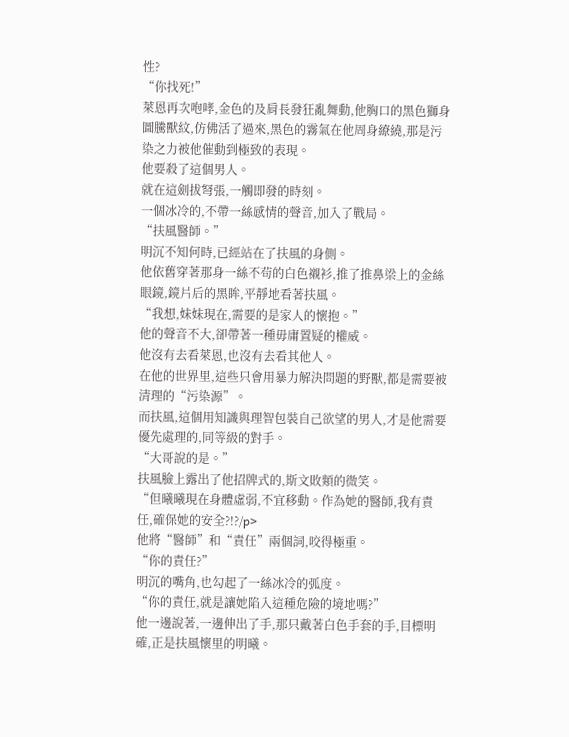性?
“你找死!”
萊恩再次咆哮,金色的及肩長發狂亂舞動,他胸口的黑色獅身圖騰獸紋,仿佛活了過來,黑色的霧氣在他周身繚繞,那是污染之力被他催動到極致的表現。
他要殺了這個男人。
就在這劍拔弩張,一觸即發的時刻。
一個冰冷的,不帶一絲感情的聲音,加入了戰局。
“扶風醫師。”
明沉不知何時,已經站在了扶風的身側。
他依舊穿著那身一絲不茍的白色襯衫,推了推鼻梁上的金絲眼鏡,鏡片后的黑眸,平靜地看著扶風。
“我想,妹妹現在,需要的是家人的懷抱。”
他的聲音不大,卻帶著一種毋庸置疑的權威。
他沒有去看萊恩,也沒有去看其他人。
在他的世界里,這些只會用暴力解決問題的野獸,都是需要被清理的“污染源”。
而扶風,這個用知識與理智包裝自己欲望的男人,才是他需要優先處理的,同等級的對手。
“大哥說的是。”
扶風臉上露出了他招牌式的,斯文敗類的微笑。
“但曦曦現在身體虛弱,不宜移動。作為她的醫師,我有責任,確保她的安全?!?/p>
他將“醫師”和“責任”兩個詞,咬得極重。
“你的責任?”
明沉的嘴角,也勾起了一絲冰冷的弧度。
“你的責任,就是讓她陷入這種危險的境地嗎?”
他一邊說著,一邊伸出了手,那只戴著白色手套的手,目標明確,正是扶風懷里的明曦。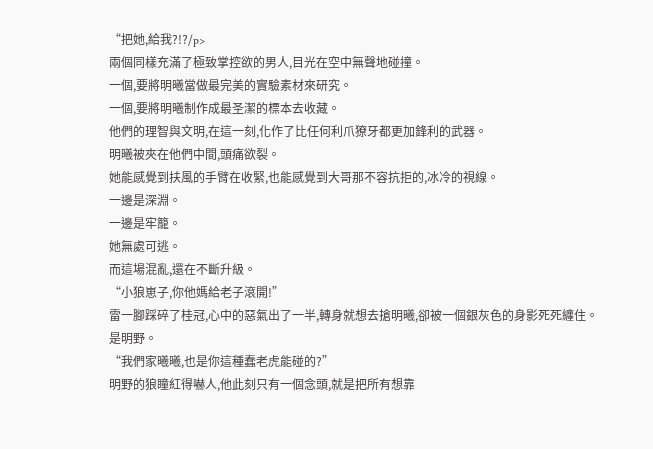“把她,給我?!?/p>
兩個同樣充滿了極致掌控欲的男人,目光在空中無聲地碰撞。
一個,要將明曦當做最完美的實驗素材來研究。
一個,要將明曦制作成最圣潔的標本去收藏。
他們的理智與文明,在這一刻,化作了比任何利爪獠牙都更加鋒利的武器。
明曦被夾在他們中間,頭痛欲裂。
她能感覺到扶風的手臂在收緊,也能感覺到大哥那不容抗拒的,冰冷的視線。
一邊是深淵。
一邊是牢籠。
她無處可逃。
而這場混亂,還在不斷升級。
“小狼崽子,你他媽給老子滾開!”
雷一腳踩碎了桂冠,心中的惡氣出了一半,轉身就想去搶明曦,卻被一個銀灰色的身影死死纏住。
是明野。
“我們家曦曦,也是你這種蠢老虎能碰的?”
明野的狼瞳紅得嚇人,他此刻只有一個念頭,就是把所有想靠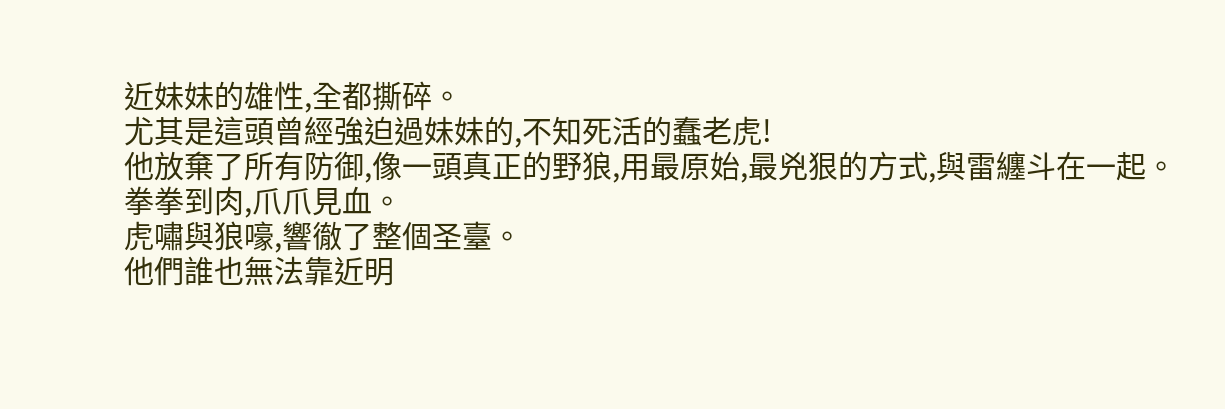近妹妹的雄性,全都撕碎。
尤其是這頭曾經強迫過妹妹的,不知死活的蠢老虎!
他放棄了所有防御,像一頭真正的野狼,用最原始,最兇狠的方式,與雷纏斗在一起。
拳拳到肉,爪爪見血。
虎嘯與狼嚎,響徹了整個圣臺。
他們誰也無法靠近明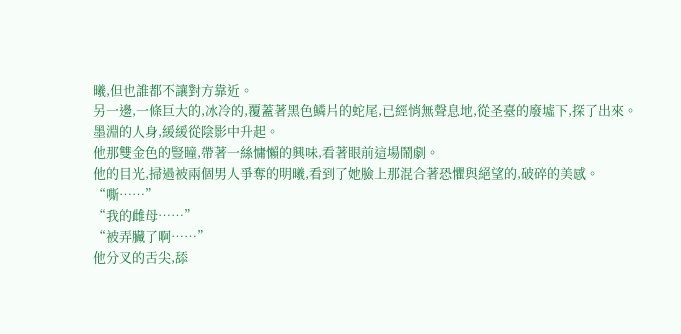曦,但也誰都不讓對方靠近。
另一邊,一條巨大的,冰冷的,覆蓋著黑色鱗片的蛇尾,已經悄無聲息地,從圣臺的廢墟下,探了出來。
墨淵的人身,緩緩從陰影中升起。
他那雙金色的豎瞳,帶著一絲慵懶的興味,看著眼前這場鬧劇。
他的目光,掃過被兩個男人爭奪的明曦,看到了她臉上那混合著恐懼與絕望的,破碎的美感。
“嘶……”
“我的雌母……”
“被弄臟了啊……”
他分叉的舌尖,舔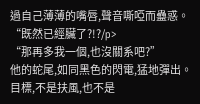過自己薄薄的嘴唇,聲音嘶啞而蠱惑。
“既然已經臟了?!?/p>
“那再多我一個,也沒關系吧?”
他的蛇尾,如同黑色的閃電,猛地彈出。
目標,不是扶風,也不是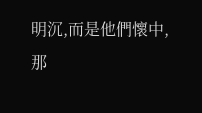明沉,而是他們懷中,那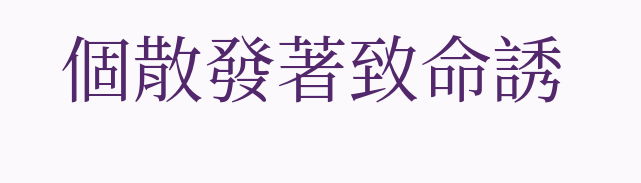個散發著致命誘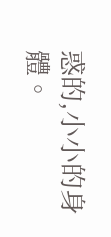惑的,小小的身體。